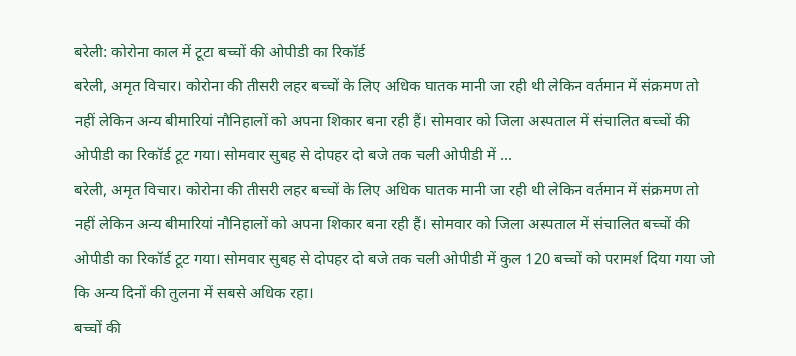बरेली: कोरोना काल में टूटा बच्चों की ओपीडी का रिकॉर्ड
बरेली, अमृत विचार। कोरोना की तीसरी लहर बच्चों के लिए अधिक घातक मानी जा रही थी लेकिन वर्तमान में संक्रमण तो नहीं लेकिन अन्य बीमारियां नौनिहालों को अपना शिकार बना रही हैं। सोमवार को जिला अस्पताल में संचालित बच्चों की ओपीडी का रिकॉर्ड टूट गया। सोमवार सुबह से दोपहर दो बजे तक चली ओपीडी में …
बरेली, अमृत विचार। कोरोना की तीसरी लहर बच्चों के लिए अधिक घातक मानी जा रही थी लेकिन वर्तमान में संक्रमण तो नहीं लेकिन अन्य बीमारियां नौनिहालों को अपना शिकार बना रही हैं। सोमवार को जिला अस्पताल में संचालित बच्चों की ओपीडी का रिकॉर्ड टूट गया। सोमवार सुबह से दोपहर दो बजे तक चली ओपीडी में कुल 120 बच्चों को परामर्श दिया गया जो कि अन्य दिनों की तुलना में सबसे अधिक रहा।
बच्चों की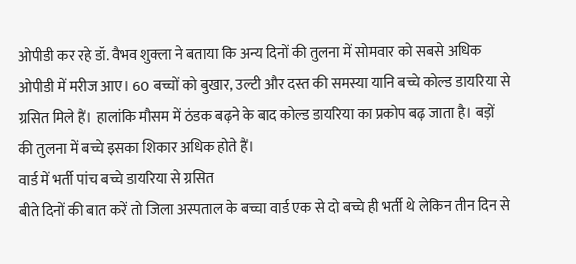ओपीडी कर रहे डॉ. वैभव शुक्ला ने बताया कि अन्य दिनों की तुलना में सोमवार को सबसे अधिक ओपीडी में मरीज आए। 60 बच्चों को बुखार, उल्टी और दस्त की समस्या यानि बच्चे कोल्ड डायरिया से ग्रसित मिले हैं। हालांकि मौसम में ठंडक बढ़ने के बाद कोल्ड डायरिया का प्रकोप बढ़ जाता है। बड़ों की तुलना में बच्चे इसका शिकार अधिक होते हैं।
वार्ड में भर्ती पांच बच्चे डायरिया से ग्रसित
बीते दिनों की बात करें तो जिला अस्पताल के बच्चा वार्ड एक से दो बच्चे ही भर्ती थे लेकिन तीन दिन से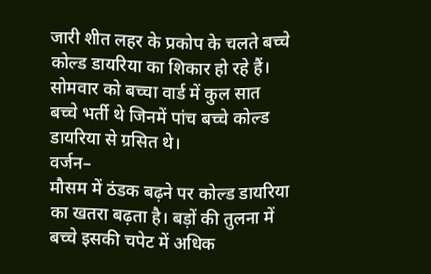जारी शीत लहर के प्रकोप के चलते बच्चे कोल्ड डायरिया का शिकार हो रहे हैं। सोमवार को बच्चा वार्ड में कुल सात बच्चे भर्ती थे जिनमें पांच बच्चे कोल्ड डायरिया से ग्रसित थे।
वर्जन–
मौसम में ठंडक बढ़ने पर कोल्ड डायरिया का खतरा बढ़ता है। बड़ों की तुलना में बच्चे इसकी चपेट में अधिक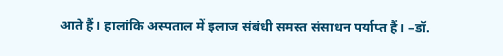आते हैं। हालांकि अस्पताल में इलाज संबंधी समस्त संसाधन पर्याप्त हैं। –डॉ.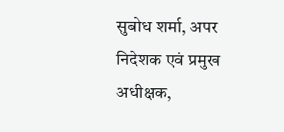सुबोध शर्मा, अपर निदेशक एवं प्रमुख अधीक्षक,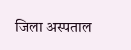जिला अस्पताल